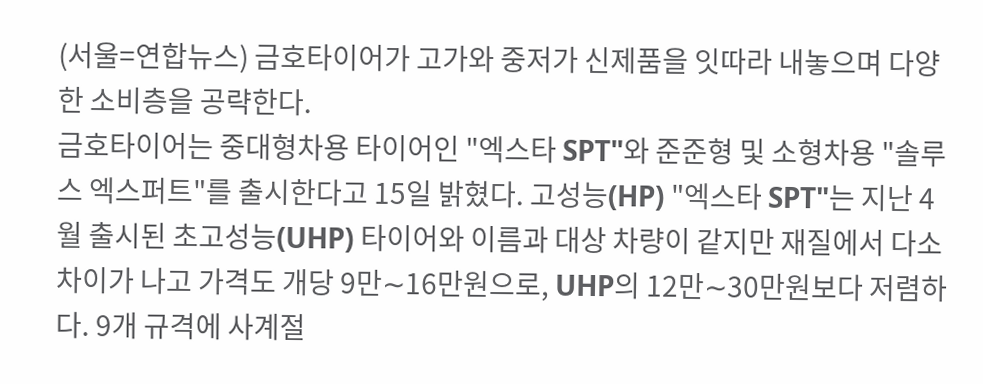(서울=연합뉴스) 금호타이어가 고가와 중저가 신제품을 잇따라 내놓으며 다양한 소비층을 공략한다.
금호타이어는 중대형차용 타이어인 "엑스타 SPT"와 준준형 및 소형차용 "솔루스 엑스퍼트"를 출시한다고 15일 밝혔다. 고성능(HP) "엑스타 SPT"는 지난 4월 출시된 초고성능(UHP) 타이어와 이름과 대상 차량이 같지만 재질에서 다소 차이가 나고 가격도 개당 9만∼16만원으로, UHP의 12만∼30만원보다 저렴하다. 9개 규격에 사계절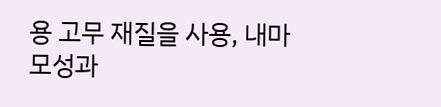용 고무 재질을 사용, 내마모성과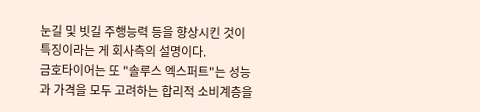눈길 및 빗길 주행능력 등을 향상시킨 것이 특징이라는 게 회사측의 설명이다.
금호타이어는 또 "솔루스 엑스퍼트"는 성능과 가격을 모두 고려하는 합리적 소비계층을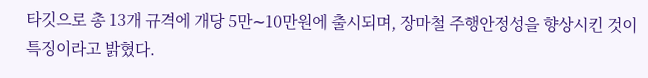타깃으로 총 13개 규격에 개당 5만∼10만원에 출시되며, 장마철 주행안정성을 향상시킨 것이 특징이라고 밝혔다.